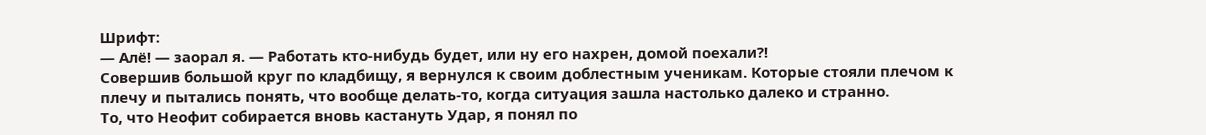Шрифт:
— Алё! — заорал я. — Работать кто-нибудь будет, или ну его нахрен, домой поехали?!
Совершив большой круг по кладбищу, я вернулся к своим доблестным ученикам. Которые стояли плечом к плечу и пытались понять, что вообще делать-то, когда ситуация зашла настолько далеко и странно.
То, что Неофит собирается вновь кастануть Удар, я понял по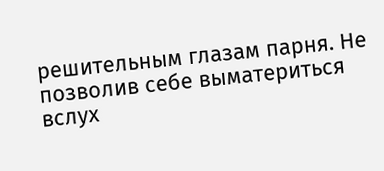решительным глазам парня. Не позволив себе выматериться вслух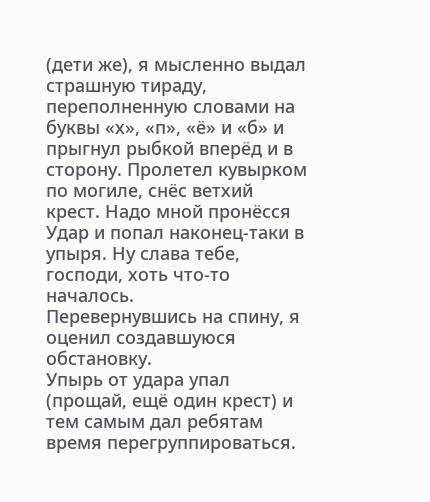(дети же), я мысленно выдал страшную тираду, переполненную словами на буквы «х», «п», «ё» и «б» и прыгнул рыбкой вперёд и в сторону. Пролетел кувырком по могиле, снёс ветхий крест. Надо мной пронёсся Удар и попал наконец-таки в упыря. Ну слава тебе, господи, хоть что-то началось.
Перевернувшись на спину, я оценил создавшуюся обстановку.
Упырь от удара упал (прощай, ещё один крест) и тем самым дал ребятам время перегруппироваться.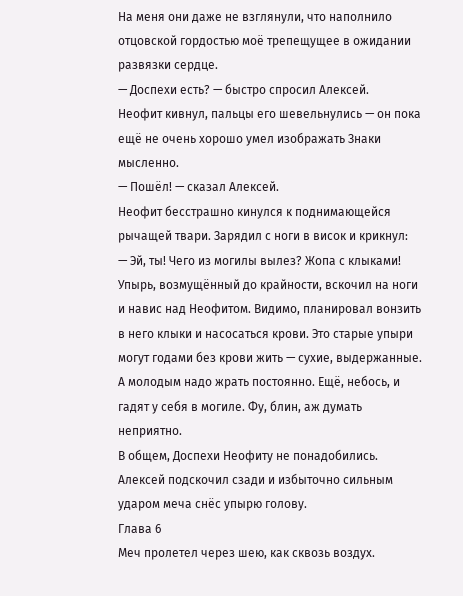На меня они даже не взглянули, что наполнило отцовской гордостью моё трепещущее в ожидании развязки сердце.
— Доспехи есть? — быстро спросил Алексей.
Неофит кивнул, пальцы его шевельнулись — он пока ещё не очень хорошо умел изображать Знаки мысленно.
— Пошёл! — сказал Алексей.
Неофит бесстрашно кинулся к поднимающейся рычащей твари. Зарядил с ноги в висок и крикнул:
— Эй, ты! Чего из могилы вылез? Жопа с клыками!
Упырь, возмущённый до крайности, вскочил на ноги и навис над Неофитом. Видимо, планировал вонзить в него клыки и насосаться крови. Это старые упыри могут годами без крови жить — сухие, выдержанные. А молодым надо жрать постоянно. Ещё, небось, и гадят у себя в могиле. Фу, блин, аж думать неприятно.
В общем, Доспехи Неофиту не понадобились. Алексей подскочил сзади и избыточно сильным ударом меча снёс упырю голову.
Глава 6
Меч пролетел через шею, как сквозь воздух.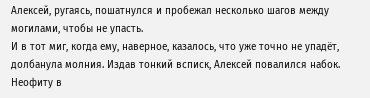Алексей, ругаясь, пошатнулся и пробежал несколько шагов между могилами, чтобы не упасть.
И в тот миг, когда ему, наверное, казалось, что уже точно не упадёт, долбанула молния. Издав тонкий всписк, Алексей повалился набок.
Неофиту в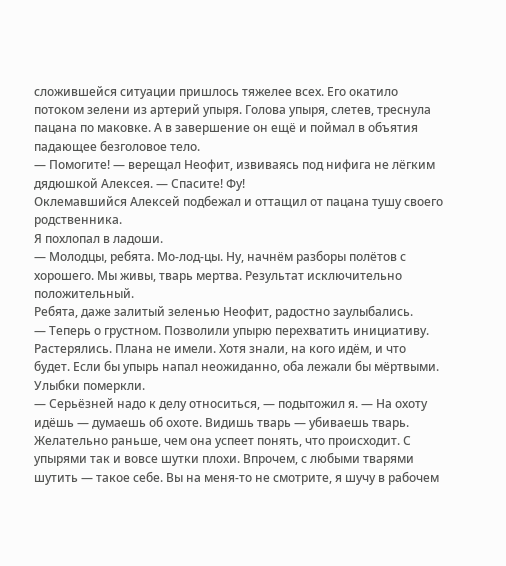сложившейся ситуации пришлось тяжелее всех. Его окатило потоком зелени из артерий упыря. Голова упыря, слетев, треснула пацана по маковке. А в завершение он ещё и поймал в объятия падающее безголовое тело.
— Помогите! — верещал Неофит, извиваясь под нифига не лёгким дядюшкой Алексея. — Спасите! Фу!
Оклемавшийся Алексей подбежал и оттащил от пацана тушу своего родственника.
Я похлопал в ладоши.
— Молодцы, ребята. Мо-лод-цы. Ну, начнём разборы полётов с хорошего. Мы живы, тварь мертва. Результат исключительно положительный.
Ребята, даже залитый зеленью Неофит, радостно заулыбались.
— Теперь о грустном. Позволили упырю перехватить инициативу. Растерялись. Плана не имели. Хотя знали, на кого идём, и что будет. Если бы упырь напал неожиданно, оба лежали бы мёртвыми.
Улыбки померкли.
— Серьёзней надо к делу относиться, — подытожил я. — На охоту идёшь — думаешь об охоте. Видишь тварь — убиваешь тварь. Желательно раньше, чем она успеет понять, что происходит. С упырями так и вовсе шутки плохи. Впрочем, с любыми тварями шутить — такое себе. Вы на меня-то не смотрите, я шучу в рабочем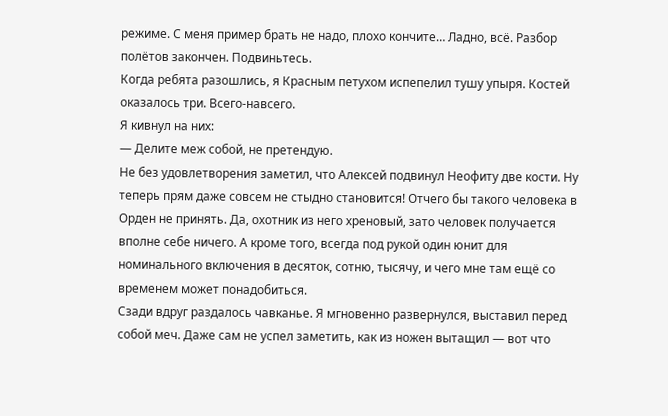режиме. С меня пример брать не надо, плохо кончите… Ладно, всё. Разбор полётов закончен. Подвиньтесь.
Когда ребята разошлись, я Красным петухом испепелил тушу упыря. Костей оказалось три. Всего-навсего.
Я кивнул на них:
— Делите меж собой, не претендую.
Не без удовлетворения заметил, что Алексей подвинул Неофиту две кости. Ну теперь прям даже совсем не стыдно становится! Отчего бы такого человека в Орден не принять. Да, охотник из него хреновый, зато человек получается вполне себе ничего. А кроме того, всегда под рукой один юнит для номинального включения в десяток, сотню, тысячу, и чего мне там ещё со временем может понадобиться.
Сзади вдруг раздалось чавканье. Я мгновенно развернулся, выставил перед собой меч. Даже сам не успел заметить, как из ножен вытащил — вот что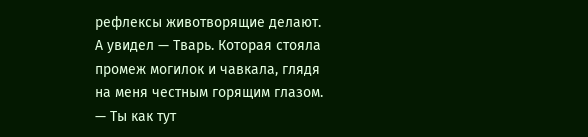рефлексы животворящие делают.
А увидел — Тварь. Которая стояла промеж могилок и чавкала, глядя на меня честным горящим глазом.
— Ты как тут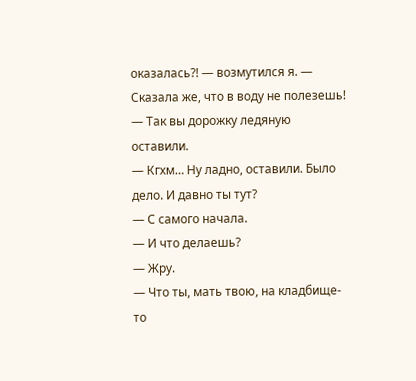оказалась?! — возмутился я. — Сказала же, что в воду не полезешь!
— Так вы дорожку ледяную оставили.
— Кгхм… Ну ладно, оставили. Было дело. И давно ты тут?
— С самого начала.
— И что делаешь?
— Жру.
— Что ты, мать твою, на кладбище-то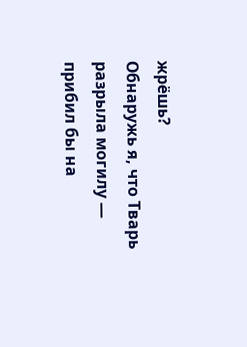жрёшь?
Обнаружь я, что Тварь разрыла могилу — прибил бы на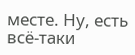месте. Ну, есть всё-таки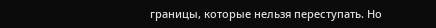границы, которые нельзя переступать. Но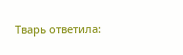Тварь ответила: